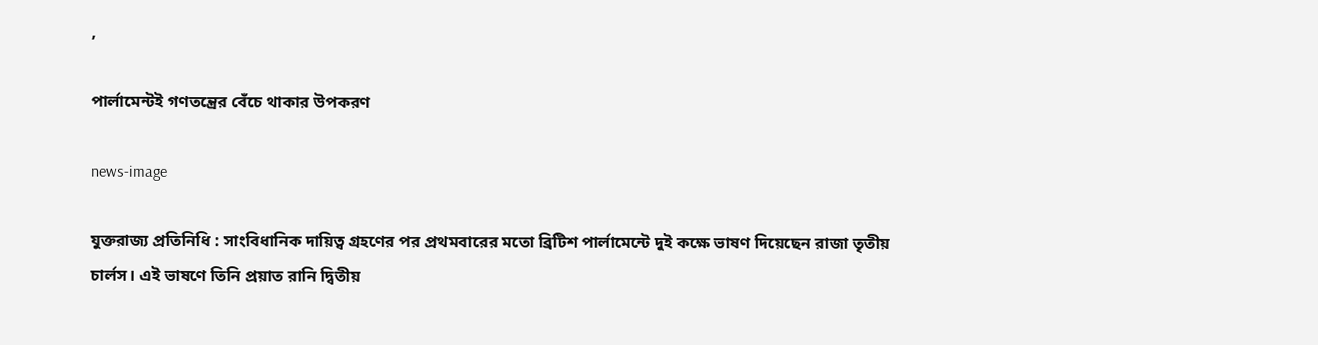,

পার্লামেন্টই গণতন্ত্রের বেঁচে থাকার উপকরণ

news-image

যুক্তরাজ্য প্রতিনিধি : সাংবিধানিক দায়িত্ব গ্রহণের পর প্রথমবারের মতো ব্রিটিশ পার্লামেন্টে দুই কক্ষে ভাষণ দিয়েছেন রাজা তৃতীয় চার্লস। এই ভাষণে তিনি প্রয়াত রানি দ্বিতীয়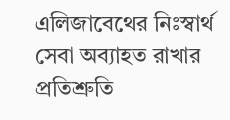এলিজাবেথের নিঃস্বার্থ সেবা অব্যাহত রাখার প্রতিশ্রুতি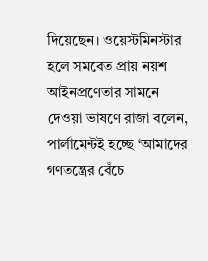দিয়েছেন। ওয়েস্টমিনস্টার হলে সমবেত প্রায় নয়শ আইনপ্রণেতার সামনে দেওয়া ভাষণে রাজা বলেন, পার্লামেন্টই হচ্ছে ‘আমাদের গণতন্ত্রের বেঁচে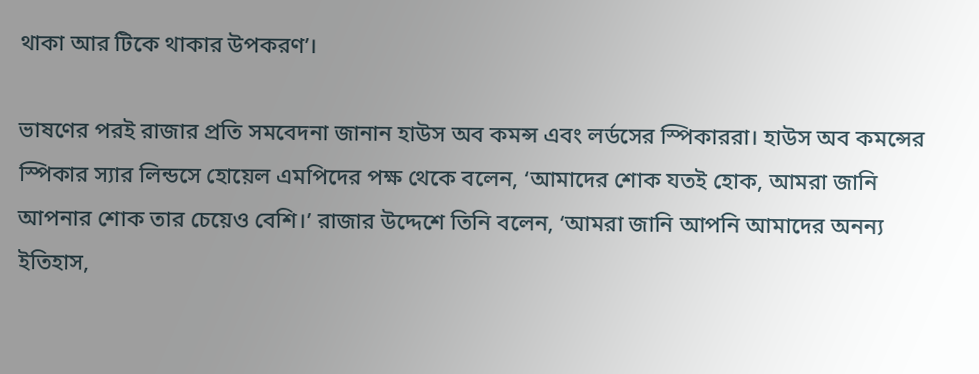থাকা আর টিকে থাকার উপকরণ’।

ভাষণের পরই রাজার প্রতি সমবেদনা জানান হাউস অব কমন্স এবং লর্ডসের স্পিকাররা। হাউস অব কমন্সের স্পিকার স্যার লিন্ডসে হোয়েল এমপিদের পক্ষ থেকে বলেন, ‘আমাদের শোক যতই হোক, আমরা জানি আপনার শোক তার চেয়েও বেশি।’ রাজার উদ্দেশে তিনি বলেন, ‘আমরা জানি আপনি আমাদের অনন্য ইতিহাস,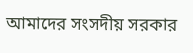আমাদের সংসদীয় সরকার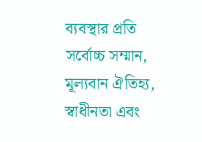ব্যবস্থার প্রতি সর্বোচ্চ সম্মান, মূল্যবান ঐতিহ্য, স্বাধীনতা এবং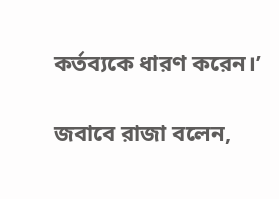কর্তব্যকে ধারণ করেন।’

জবাবে রাজা বলেন,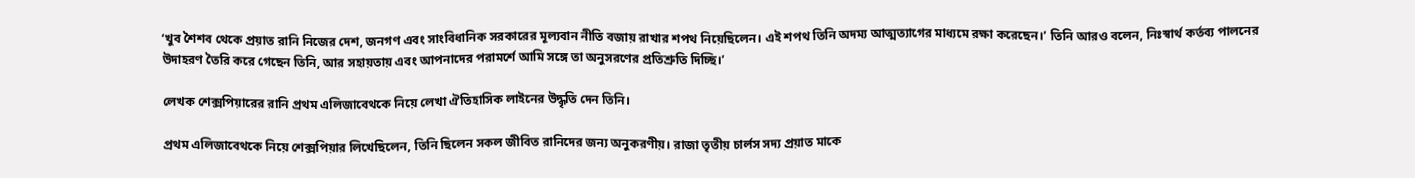‘খুব শৈশব থেকে প্রয়াত রানি নিজের দেশ, জনগণ এবং সাংবিধানিক সরকারের মূল্যবান নীতি বজায় রাখার শপথ নিয়েছিলেন। এই শপথ তিনি অদম্য আত্মত্যাগের মাধ্যমে রক্ষা করেছেন।’ তিনি আরও বলেন, নিঃস্বার্থ কর্তব্য পালনের উদাহরণ তৈরি করে গেছেন তিনি, আর সহায়তায় এবং আপনাদের পরামর্শে আমি সঙ্গে তা অনুসরণের প্রতিশ্রুতি দিচ্ছি।’

লেখক শেক্সপিয়ারের রানি প্রথম এলিজাবেথকে নিয়ে লেখা ঐতিহাসিক লাইনের উদ্ধৃতি দেন তিনি।

প্রথম এলিজাবেথকে নিয়ে শেক্সপিয়ার লিখেছিলেন, তিনি ছিলেন সকল জীবিত রানিদের জন্য অনুকরণীয়। রাজা তৃতীয় চার্লস সদ্য প্রয়াত মাকে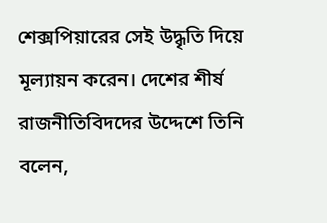শেক্সপিয়ারের সেই উদ্ধৃতি দিয়ে মূল্যায়ন করেন। দেশের শীর্ষ রাজনীতিবিদদের উদ্দেশে তিনি বলেন,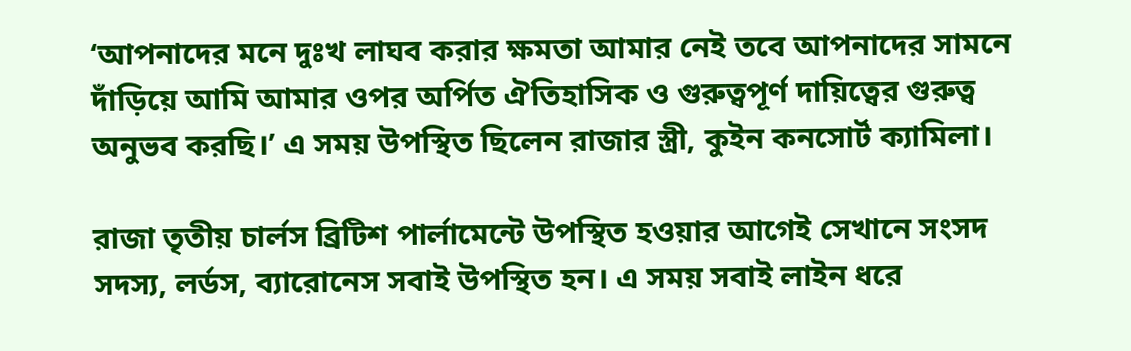‘আপনাদের মনে দুঃখ লাঘব করার ক্ষমতা আমার নেই তবে আপনাদের সামনে দাঁড়িয়ে আমি আমার ওপর অর্পিত ঐতিহাসিক ও গুরুত্বপূর্ণ দায়িত্বের গুরুত্ব অনুভব করছি।’ এ সময় উপস্থিত ছিলেন রাজার স্ত্রী, কুইন কনসোর্ট ক্যামিলা।

রাজা তৃতীয় চার্লস ব্রিটিশ পার্লামেন্টে উপস্থিত হওয়ার আগেই সেখানে সংসদ সদস্য, লর্ডস, ব্যারোনেস সবাই উপস্থিত হন। এ সময় সবাই লাইন ধরে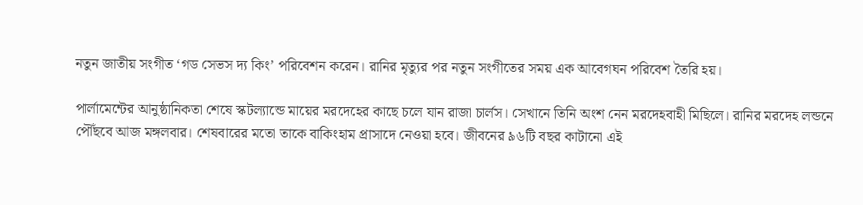নতুন জাতীয় সংগীত ‘গড সেভস দ্য কিং’ পরিবেশন করেন। রানির মৃত্যুর পর নতুন সংগীতের সময় এক আবেগঘন পরিবেশ তৈরি হয়।

পার্লামেন্টের আনুষ্ঠানিকতা শেষে স্কটল্যান্ডে মায়ের মরদেহের কাছে চলে যান রাজা চার্লস। সেখানে তিনি অংশ নেন মরদেহবাহী মিছিলে। রানির মরদেহ লন্ডনে পৌঁছবে আজ মঙ্গলবার। শেষবারের মতো তাকে বাকিংহাম প্রাসাদে নেওয়া হবে। জীবনের ৯৬টি বছর কাটানো এই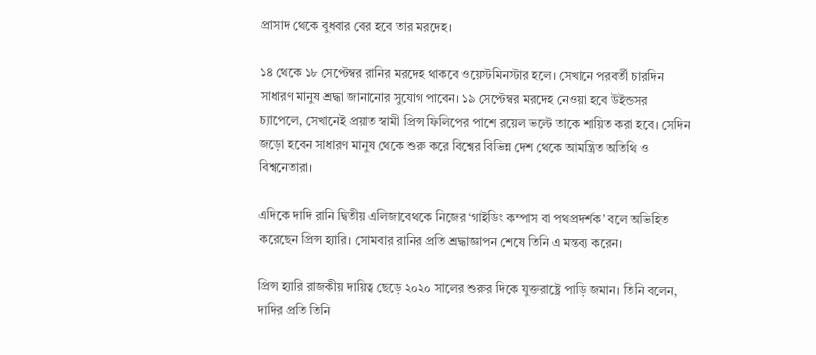প্রাসাদ থেকে বুধবার বের হবে তার মরদেহ।

১৪ থেকে ১৮ সেপ্টেম্বর রানির মরদেহ থাকবে ওয়েস্টমিনস্টার হলে। সেখানে পরবর্তী চারদিন সাধারণ মানুষ শ্রদ্ধা জানানোর সুযোগ পাবেন। ১৯ সেপ্টেম্বর মরদেহ নেওয়া হবে উইন্ডসর চ্যাপেলে, সেখানেই প্রয়াত স্বামী প্রিন্স ফিলিপের পাশে রয়েল ভল্টে তাকে শায়িত করা হবে। সেদিন জড়ো হবেন সাধারণ মানুষ থেকে শুরু করে বিশ্বের বিভিন্ন দেশ থেকে আমন্ত্রিত অতিথি ও বিশ্বনেতারা।

এদিকে দাদি রানি দ্বিতীয় এলিজাবেথকে নিজের ‘গাইডিং কম্পাস বা পথপ্রদর্শক’ বলে অভিহিত করেছেন প্রিন্স হ্যারি। সোমবার রানির প্রতি শ্রদ্ধাজ্ঞাপন শেষে তিনি এ মন্তব্য করেন।

প্রিন্স হ্যারি রাজকীয় দায়িত্ব ছেড়ে ২০২০ সালের শুরুর দিকে যুক্তরাষ্ট্রে পাড়ি জমান। তিনি বলেন, দাদির প্রতি তিনি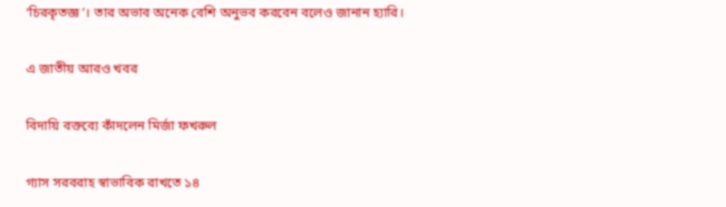‘চিরকৃতজ্ঞ’। তার অভাব অনেক বেশি অনুভব করবেন বলেও জানান হ্যারি।

এ জাতীয় আরও খবর

বিদায়ি বক্তব্যে কাঁদলেন মির্জা ফখরুল

গ্যাস সরবরাহ স্বাভাবিক রাখতে ১৪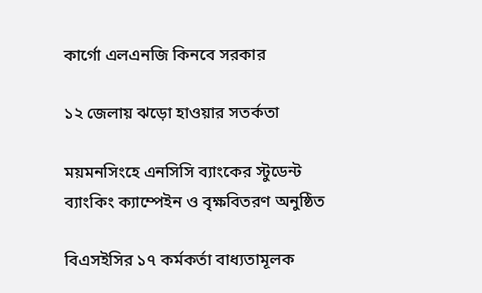কার্গো এলএনজি কিনবে সরকার

১২ জেলায় ঝড়ো হাওয়ার সতর্কতা

ময়মনসিংহে এনসিসি ব্যাংকের স্টুডেন্ট ব্যাংকিং ক্যাম্পেইন ও বৃক্ষবিতরণ অনুষ্ঠিত

বিএসইসির ১৭ কর্মকর্তা বাধ্যতামূলক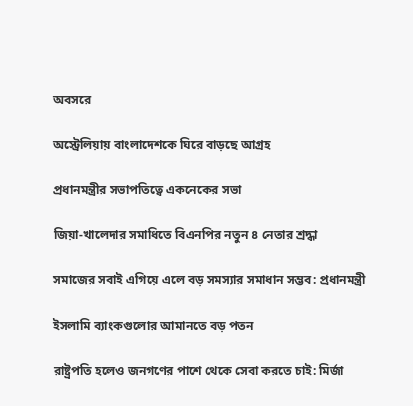অবসরে

অস্ট্রেলিয়ায় বাংলাদেশকে ঘিরে বাড়ছে আগ্রহ

প্রধানমন্ত্রীর সভাপতিত্বে একনেকের সভা

জিয়া-খালেদার সমাধিতে বিএনপির নতুন ৪ নেতার শ্রদ্ধা

সমাজের সবাই এগিয়ে এলে বড় সমস্যার সমাধান সম্ভব: প্রধানমন্ত্রী

ইসলামি ব্যাংকগুলোর আমানতে বড় পতন

রাষ্ট্রপতি হলেও জনগণের পাশে থেকে সেবা করতে চাই: মির্জা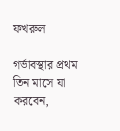ফখরুল

গর্ভাবস্থার প্রথম তিন মাসে যা করবেন,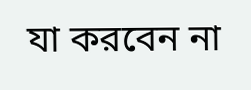যা করবেন না